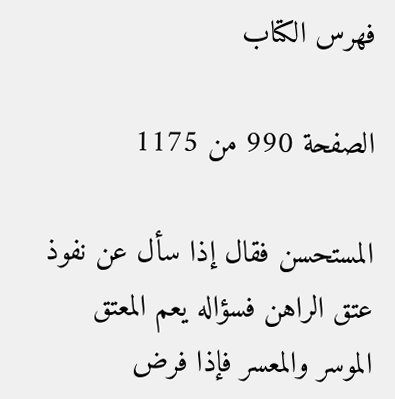فهرس الكتاب

الصفحة 990 من 1175

المستحسن فقال إذا سأل عن نفوذ عتق الراهن فسؤاله يعم المعتق الموسر والمعسر فإذا فرض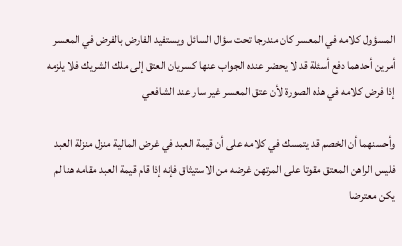المسؤول كلامه في المعسر كان مندرجا تحت سؤال السائل ويستفيد الفارض بالفرض في المعسر أمرين أحدهما دفع أسئلة قد لا يحضر عنده الجواب عنها كسريان العتق إلى ملك الشريك فلا يلزمه إذا فرض كلامه في هذه الصورة لأن عتق المعسر غير سار عند الشافعي

وأحسنهما أن الخصم قد يتمسك في كلامه على أن قيمة العبد في غرض المالية منزل منزلة العبد فليس الراهن المعتق مقوتا على المرتهن غرضه من الاستيثاق فإنه إذا قام قيمة العبد مقامه هنا لم يكن معترضا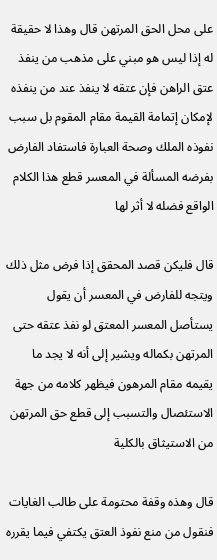على محل الحق المرتهن قال وهذا لا حقيقة له إذا ليس هو مبني على مذهب من ينفذ عتق الراهن فإن عتقه لا ينفذ عند من ينفذه لإمكان إتمامة القيمة مقام المقوم بل سبب نفوذه الملك وصحة العبارة فاستفاد الفارض بفرضه المسألة في المعسر قطع هذا الكلام الواقع فضله لا أثر لها

قال فليكن قصد المحقق إذا فرض مثل ذلك ويتجه للفارض في المعسر أن يقول يستأصل المعسر المعتق لو نفذ عتقه حتى المرتهن بكماله ويشير إلى أنه لا يجد ما يقيمه مقام المرهون فيظهر كلامه من جهة الاستئصال والتسبب إلى قطع حق المرتهن من الاستيثاق بالكلية

قال وهذه وقفة محتومة على طالب الغايات فنقول من منع نفوذ العتق يكتفي فيما يقرره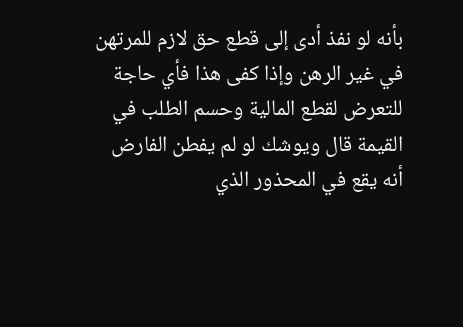بأنه لو نفذ أدى إلى قطع حق لازم للمرتهن في غير الرهن وإذا كفى هذا فأي حاجة للتعرض لقطع المالية وحسم الطلب في القيمة قال ويوشك لو لم يفطن الفارض أنه يقع في المحذور الذي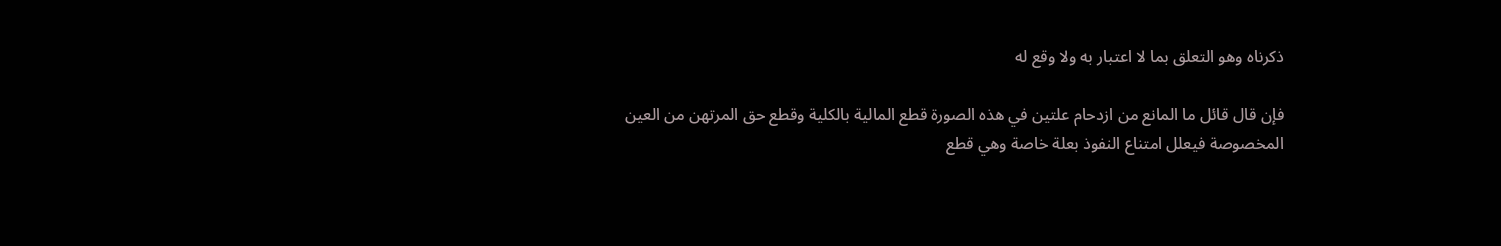ذكرناه وهو التعلق بما لا اعتبار به ولا وقع له

فإن قال قائل ما المانع من ازدحام علتين في هذه الصورة قطع المالية بالكلية وقطع حق المرتهن من العين المخصوصة فيعلل امتناع النفوذ بعلة خاصة وهي قطع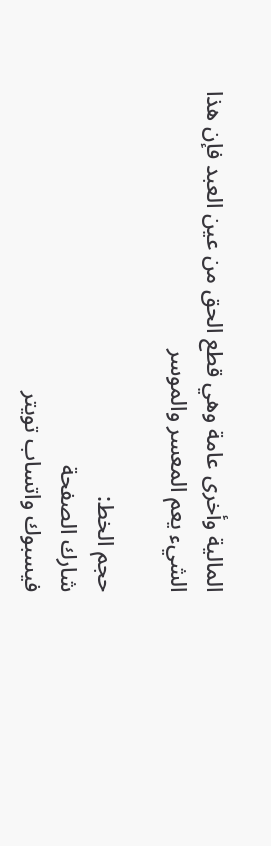المالية وأخرى عامة وهي قطع الحق من عين العبد فإن هذا الشيء يعم المعسر والموسر

حجم الخط:
شارك الصفحة
فيسبوك واتساب تويتر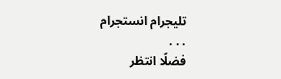تليجرام انستجرام
. . .
فضلًا انتظر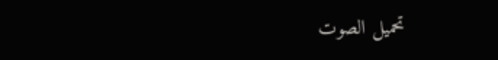تحميل الصوت